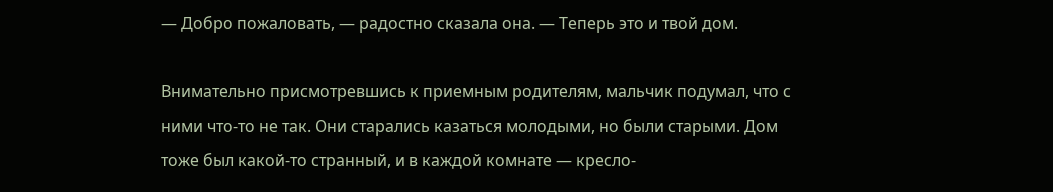— Добро пожаловать, — радостно сказала она. — Теперь это и твой дом.

Внимательно присмотревшись к приемным родителям, мальчик подумал, что с ними что-то не так. Они старались казаться молодыми, но были старыми. Дом тоже был какой-то странный, и в каждой комнате — кресло-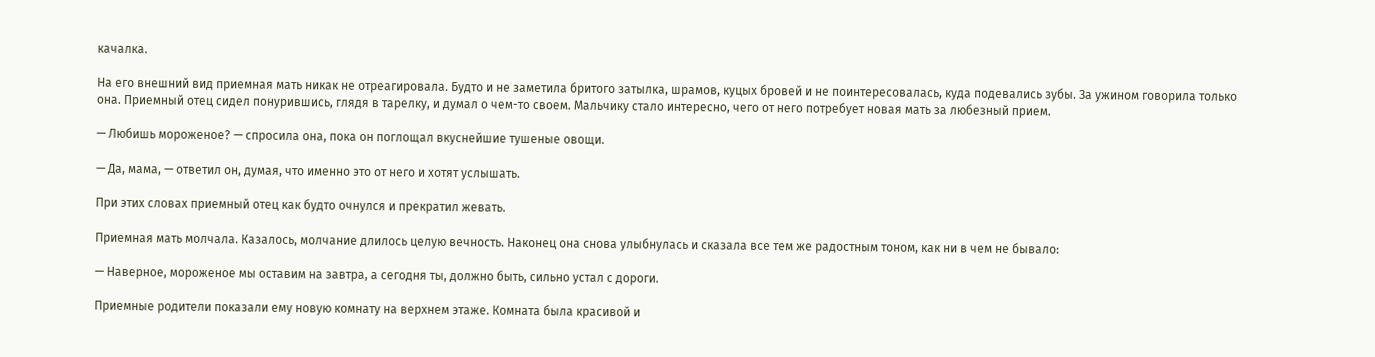качалка.

На его внешний вид приемная мать никак не отреагировала. Будто и не заметила бритого затылка, шрамов, куцых бровей и не поинтересовалась, куда подевались зубы. За ужином говорила только она. Приемный отец сидел понурившись, глядя в тарелку, и думал о чем-то своем. Мальчику стало интересно, чего от него потребует новая мать за любезный прием.

— Любишь мороженое? — спросила она, пока он поглощал вкуснейшие тушеные овощи.

— Да, мама, — ответил он, думая, что именно это от него и хотят услышать.

При этих словах приемный отец как будто очнулся и прекратил жевать.

Приемная мать молчала. Казалось, молчание длилось целую вечность. Наконец она снова улыбнулась и сказала все тем же радостным тоном, как ни в чем не бывало:

— Наверное, мороженое мы оставим на завтра, а сегодня ты, должно быть, сильно устал с дороги.

Приемные родители показали ему новую комнату на верхнем этаже. Комната была красивой и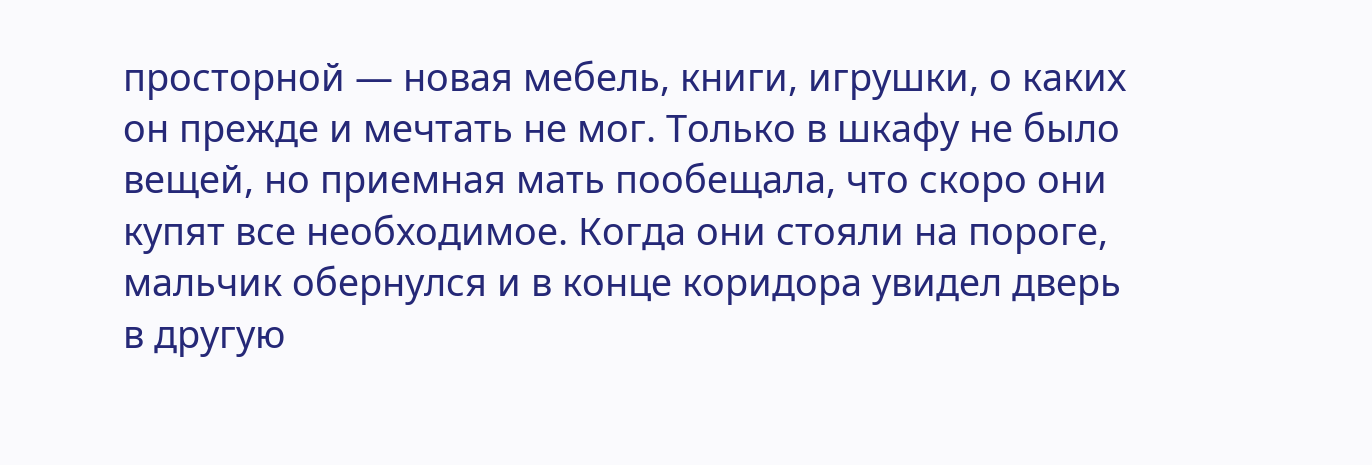просторной — новая мебель, книги, игрушки, о каких он прежде и мечтать не мог. Только в шкафу не было вещей, но приемная мать пообещала, что скоро они купят все необходимое. Когда они стояли на пороге, мальчик обернулся и в конце коридора увидел дверь в другую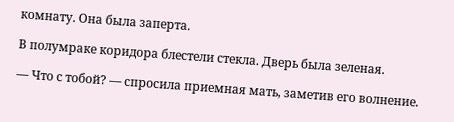комнату. Она была заперта.

В полумраке коридора блестели стекла. Дверь была зеленая.

— Что с тобой? — спросила приемная мать, заметив его волнение.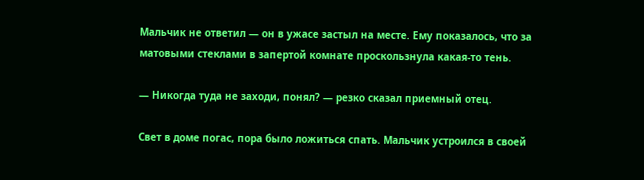Мальчик не ответил — он в ужасе застыл на месте. Ему показалось, что за матовыми стеклами в запертой комнате проскользнула какая-то тень.

— Никогда туда не заходи, понял? — резко сказал приемный отец.

Свет в доме погас, пора было ложиться спать. Мальчик устроился в своей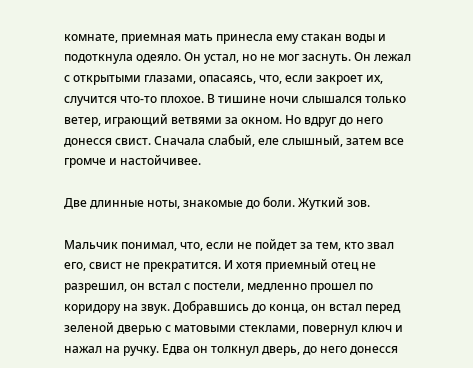комнате, приемная мать принесла ему стакан воды и подоткнула одеяло. Он устал, но не мог заснуть. Он лежал с открытыми глазами, опасаясь, что, если закроет их, случится что-то плохое. В тишине ночи слышался только ветер, играющий ветвями за окном. Но вдруг до него донесся свист. Сначала слабый, еле слышный, затем все громче и настойчивее.

Две длинные ноты, знакомые до боли. Жуткий зов.

Мальчик понимал, что, если не пойдет за тем, кто звал его, свист не прекратится. И хотя приемный отец не разрешил, он встал с постели, медленно прошел по коридору на звук. Добравшись до конца, он встал перед зеленой дверью с матовыми стеклами, повернул ключ и нажал на ручку. Едва он толкнул дверь, до него донесся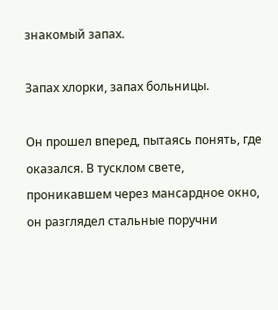знакомый запах.

Запах хлорки, запах больницы.

Он прошел вперед, пытаясь понять, где оказался. В тусклом свете, проникавшем через мансардное окно, он разглядел стальные поручни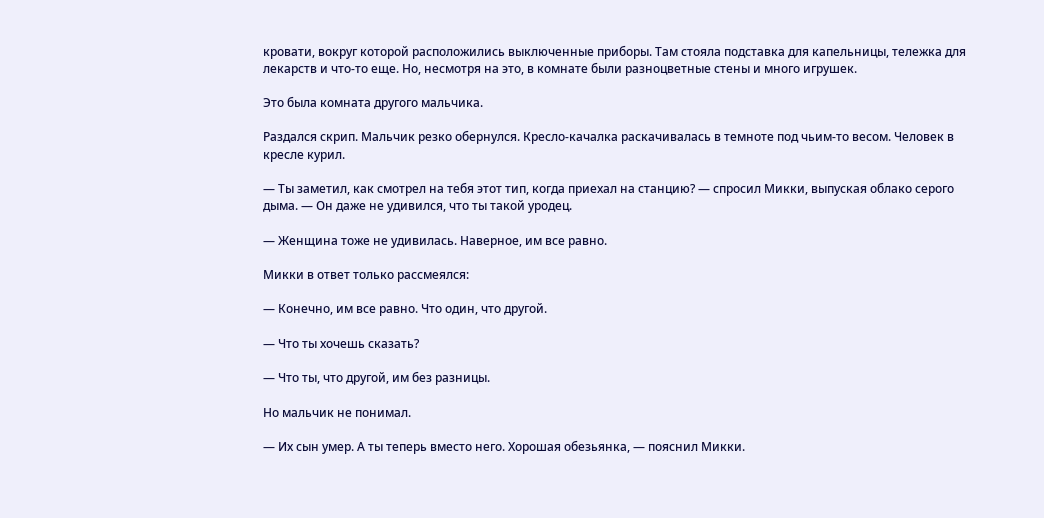кровати, вокруг которой расположились выключенные приборы. Там стояла подставка для капельницы, тележка для лекарств и что-то еще. Но, несмотря на это, в комнате были разноцветные стены и много игрушек.

Это была комната другого мальчика.

Раздался скрип. Мальчик резко обернулся. Кресло-качалка раскачивалась в темноте под чьим-то весом. Человек в кресле курил.

— Ты заметил, как смотрел на тебя этот тип, когда приехал на станцию? — спросил Микки, выпуская облако серого дыма. — Он даже не удивился, что ты такой уродец.

— Женщина тоже не удивилась. Наверное, им все равно.

Микки в ответ только рассмеялся:

— Конечно, им все равно. Что один, что другой.

— Что ты хочешь сказать?

— Что ты, что другой, им без разницы.

Но мальчик не понимал.

— Их сын умер. А ты теперь вместо него. Хорошая обезьянка, — пояснил Микки.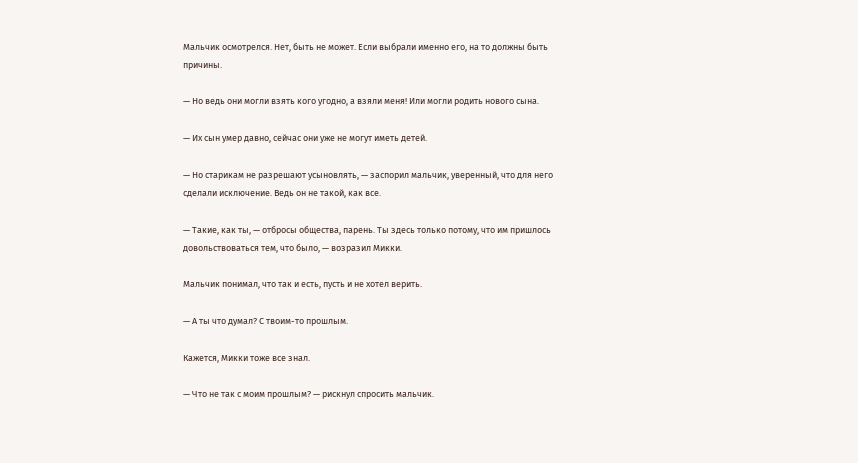Мальчик осмотрелся. Нет, быть не может. Если выбрали именно его, на то должны быть причины.

— Но ведь они могли взять кого угодно, а взяли меня! Или могли родить нового сына.

— Их сын умер давно, сейчас они уже не могут иметь детей.

— Но старикам не разрешают усыновлять, — заспорил мальчик, уверенный, что для него сделали исключение. Ведь он не такой, как все.

— Такие, как ты, — отбросы общества, парень. Ты здесь только потому, что им пришлось довольствоваться тем, что было, — возразил Микки.

Мальчик понимал, что так и есть, пусть и не хотел верить.

— А ты что думал? С твоим-то прошлым.

Кажется, Микки тоже все знал.

— Что не так с моим прошлым? — рискнул спросить мальчик.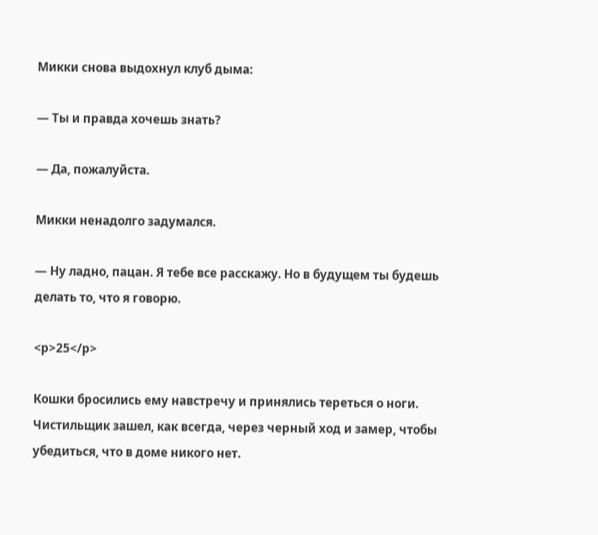Микки снова выдохнул клуб дыма:

— Ты и правда хочешь знать?

— Да, пожалуйста.

Микки ненадолго задумался.

— Ну ладно, пацан. Я тебе все расскажу. Но в будущем ты будешь делать то, что я говорю.

<p>25</p>

Кошки бросились ему навстречу и принялись тереться о ноги. Чистильщик зашел, как всегда, через черный ход и замер, чтобы убедиться, что в доме никого нет.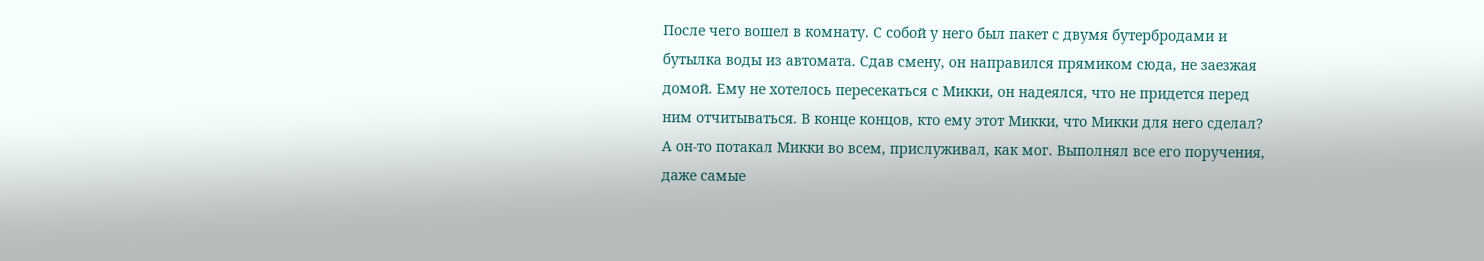После чего вошел в комнату. С собой у него был пакет с двумя бутербродами и бутылка воды из автомата. Сдав смену, он направился прямиком сюда, не заезжая домой. Ему не хотелось пересекаться с Микки, он надеялся, что не придется перед ним отчитываться. В конце концов, кто ему этот Микки, что Микки для него сделал? А он-то потакал Микки во всем, прислуживал, как мог. Выполнял все его поручения, даже самые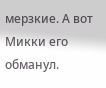мерзкие. А вот Микки его обманул.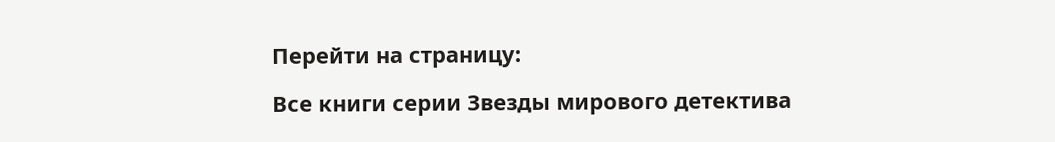Перейти на страницу:

Все книги серии Звезды мирового детектива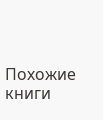Похожие книги